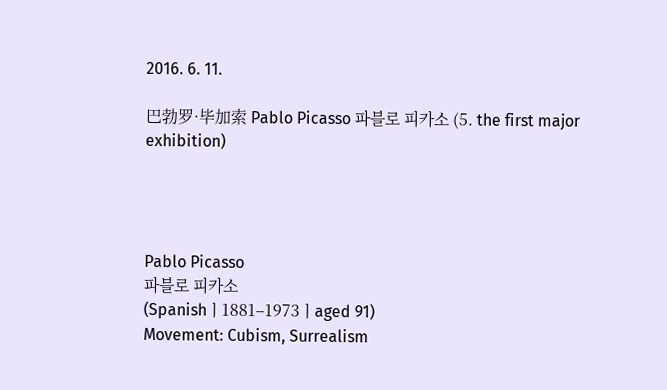2016. 6. 11.

巴勃罗·毕加索 Pablo Picasso 파블로 피카소 (5. the first major exhibition)




Pablo Picasso
파블로 피카소
(Spanishㅣ1881–1973ㅣaged 91)
Movement: Cubism, Surrealism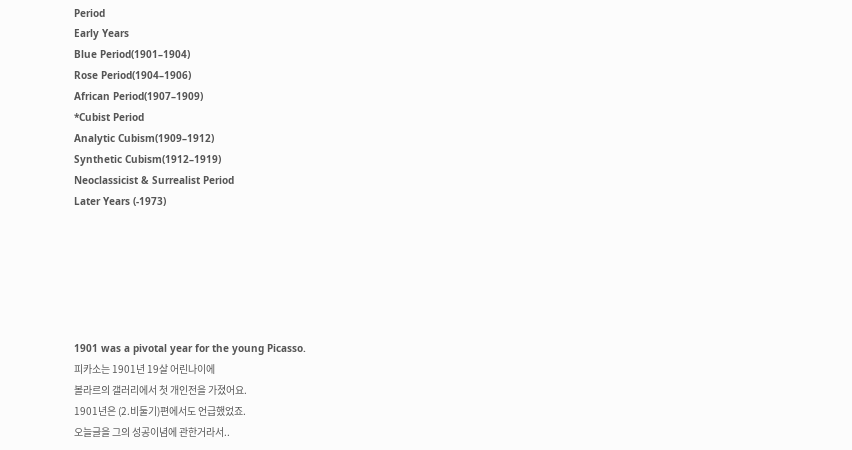Period
Early Years
Blue Period(1901–1904)
Rose Period(1904–1906)
African Period(1907–1909)
*Cubist Period
Analytic Cubism(1909–1912)
Synthetic Cubism(1912–1919)
Neoclassicist & Surrealist Period
Later Years (-1973)






1901 was a pivotal year for the young Picasso.
피카소는 1901년 19살 어린나이에
볼라르의 갤러리에서 첫 개인전을 가졌어요.
1901년은 (2.비둘기)편에서도 언급했었죠.
오늘글을 그의 성공이념에 관한거라서..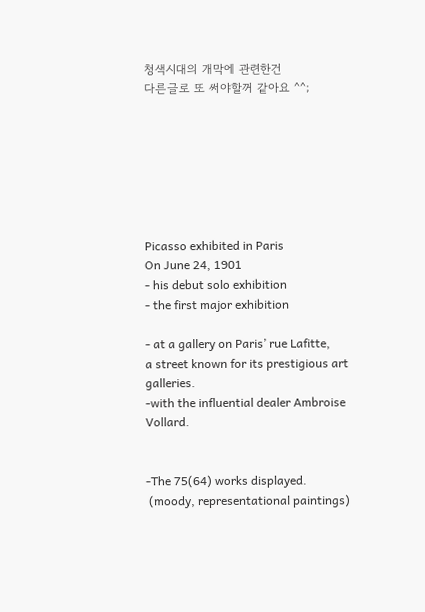청색시대의 개막에 관련한건
다른글로 또 써야할꺼 같아요 ^^;







Picasso exhibited in Paris
On June 24, 1901
- his debut solo exhibition
- the first major exhibition

- at a gallery on Paris’ rue Lafitte,
a street known for its prestigious art galleries.
-with the influential dealer Ambroise Vollard.


-The 75(64) works displayed.
 (moody, representational paintings)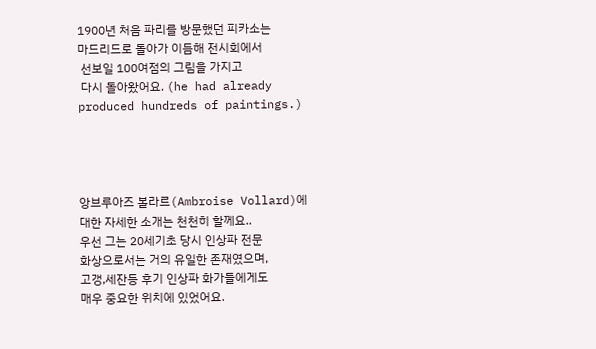1900년 처음 파리를 방문했던 피카소는
마드리드로 돌아가 이듬해 전시회에서
 선보일 100여점의 그림을 가지고
 다시 돌아왔어요. (he had already
produced hundreds of paintings.)




앙브루아즈 볼라르(Ambroise Vollard)에
대한 자세한 소개는 천천히 할께요..
우선 그는 20세기초 당시 인상파 전문
화상으로서는 거의 유일한 존재였으며,
고갱,세잔등 후기 인상파 화가들에게도
매우 중요한 위치에 있었어요.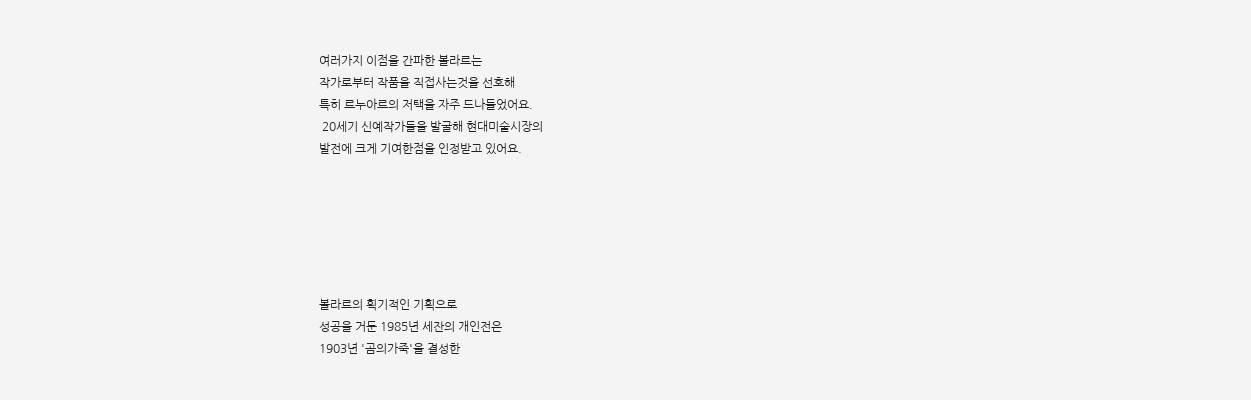여러가지 이점을 간파한 볼라르는
작가로부터 작품을 직접사는것을 선호해
특히 르누아르의 저택을 자주 드나들었어요.
 20세기 신예작가들을 발굴해 현대미술시장의
발전에 크게 기여한점을 인정받고 있어요.






볼라르의 획기적인 기획으로
성공을 거둔 1985년 세잔의 개인전은
1903년 '곰의가죽'을 결성한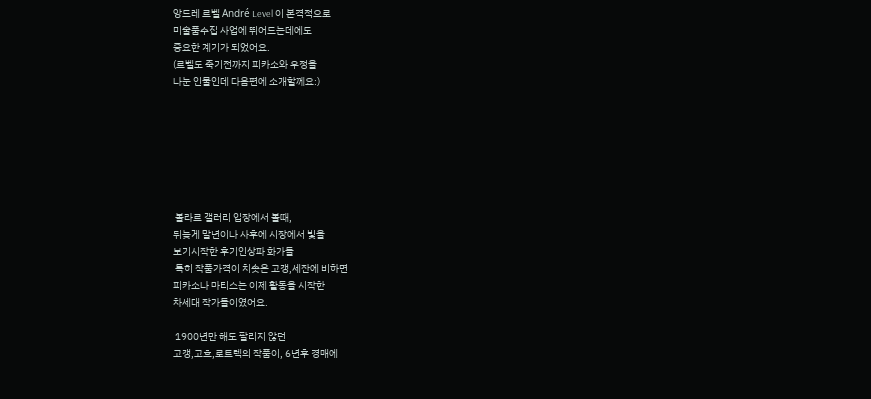앙드레 르벨 André Level 이 본격적으로
미술품수집 사업에 뛰어드는데에도
중요한 계기가 되었어요.
(르벨도 죽기전까지 피카소와 우정을
나눈 인물인데 다음편에 소개할께요:)







 볼라르 갤러리 입장에서 볼때,
뒤늦게 말년이나 사후에 시장에서 빛을
보기시작한 후기인상파 화가들
 특히 작품가격이 치솟은 고갱,세잔에 비하면
피카소나 마티스는 이제 활동을 시작한
차세대 작가들이였어요.

 1900년만 해도 팔리지 않던
고갱,고흐,로트렉의 작품이, 6년후 경매에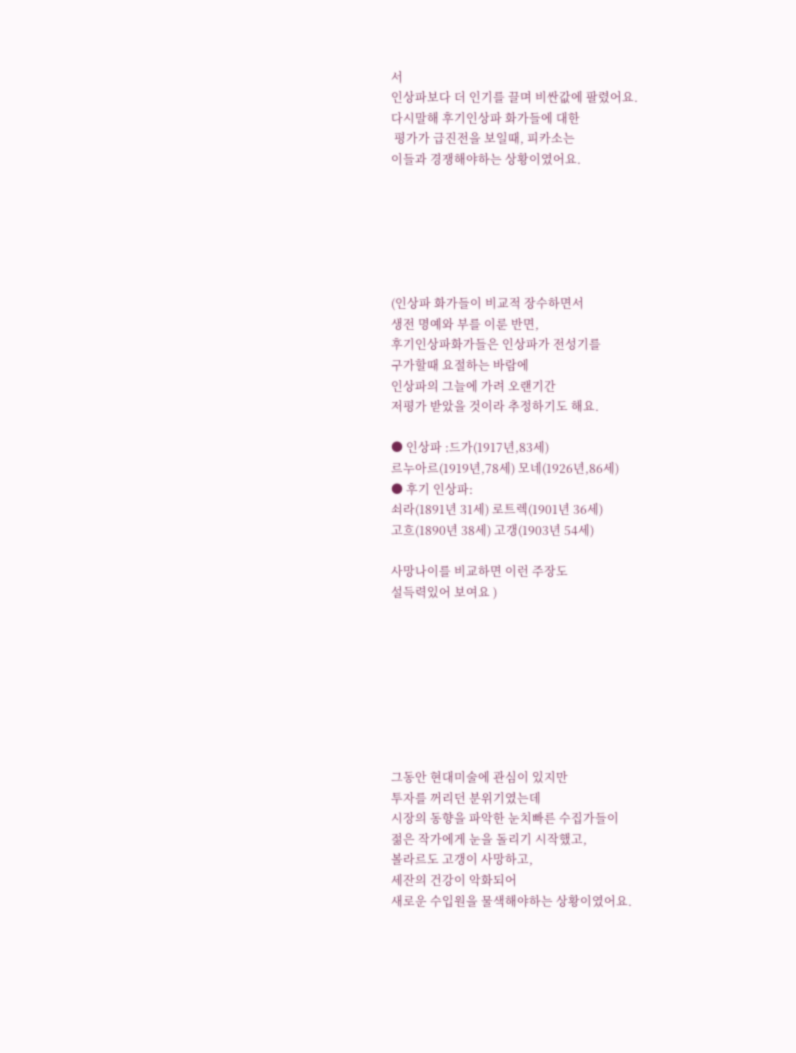서
인상파보다 더 인기를 끌며 비싼값에 팔렸어요.
다시말해 후기인상파 화가들에 대한
 평가가 급진전을 보일때, 피카소는
이들과 경쟁해야하는 상황이였어요.






(인상파 화가들이 비교적 장수하면서
생전 명예와 부를 이룬 반면,
후기인상파화가들은 인상파가 전성기를
구가할때 요절하는 바람에
인상파의 그늘에 가려 오랜기간
저평가 받았을 것이라 추정하기도 해요.

● 인상파 :드가(1917년,83세)
르누아르(1919년,78세) 모네(1926년,86세)
● 후기 인상파:
쇠라(1891년 31세) 로트렉(1901년 36세)
고흐(1890년 38세) 고갱(1903년 54세)

사망나이를 비교하면 이런 주장도
설득력있어 보여요 )








그동안 현대미술에 관심이 있지만
투자를 꺼리던 분위기였는데
시장의 동향을 파악한 눈치빠른 수집가들이
젊은 작가에게 눈을 돌리기 시작했고,
볼라르도 고갱이 사망하고,
세잔의 건강이 악화되어
새로운 수입원을 물색해야하는 상황이였어요.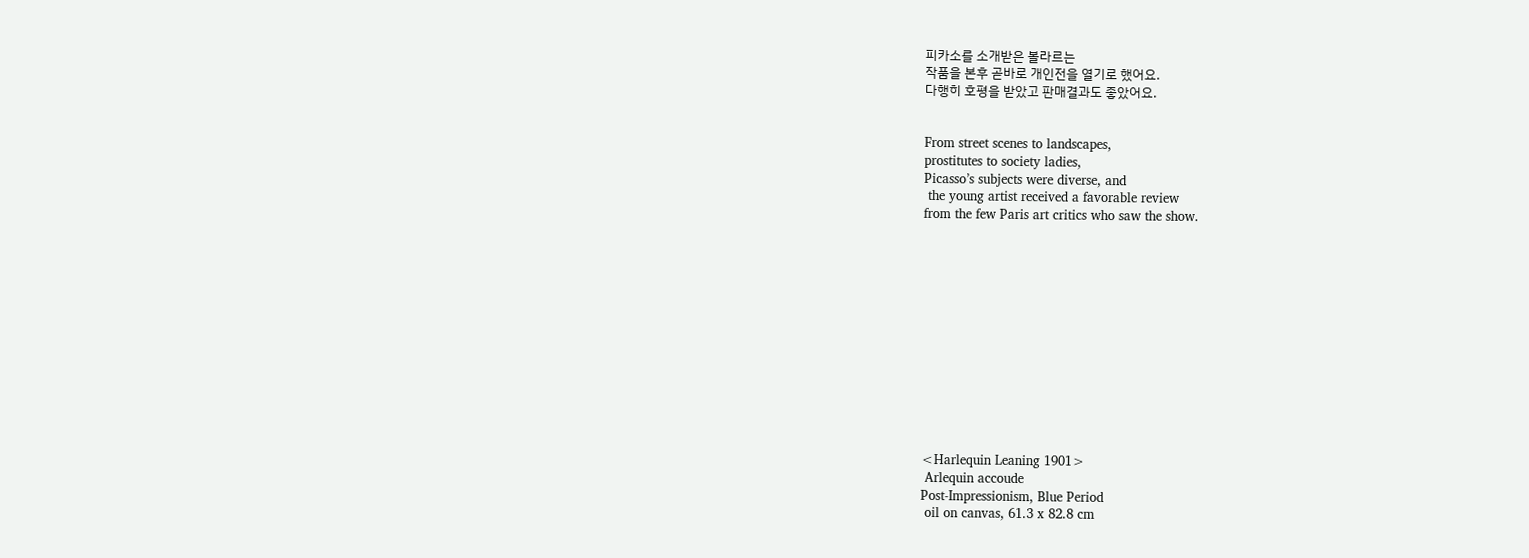피카소를 소개받은 볼라르는
작품을 본후 곧바로 개인전을 열기로 했어요.
다행히 호평을 받았고 판매결과도 좋았어요.


From street scenes to landscapes,
prostitutes to society ladies,
Picasso’s subjects were diverse, and
 the young artist received a favorable review
from the few Paris art critics who saw the show.













<Harlequin Leaning 1901>
 Arlequin accoude
Post-Impressionism, Blue Period
 oil on canvas, 61.3 x 82.8 cm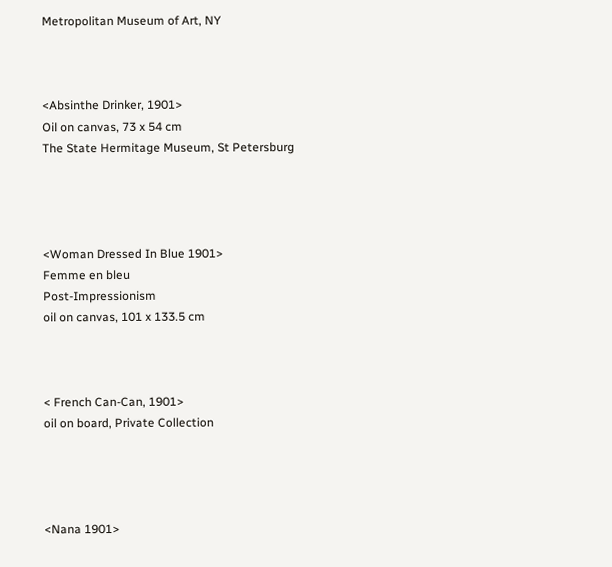Metropolitan Museum of Art, NY



<Absinthe Drinker, 1901>
Oil on canvas, 73 x 54 cm
The State Hermitage Museum, St Petersburg




<Woman Dressed In Blue 1901>
Femme en bleu
Post-Impressionism
oil on canvas, 101 x 133.5 cm



< French Can-Can, 1901>
oil on board, Private Collection




<Nana 1901>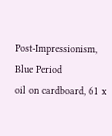Post-Impressionism, Blue Period
oil on cardboard, 61 x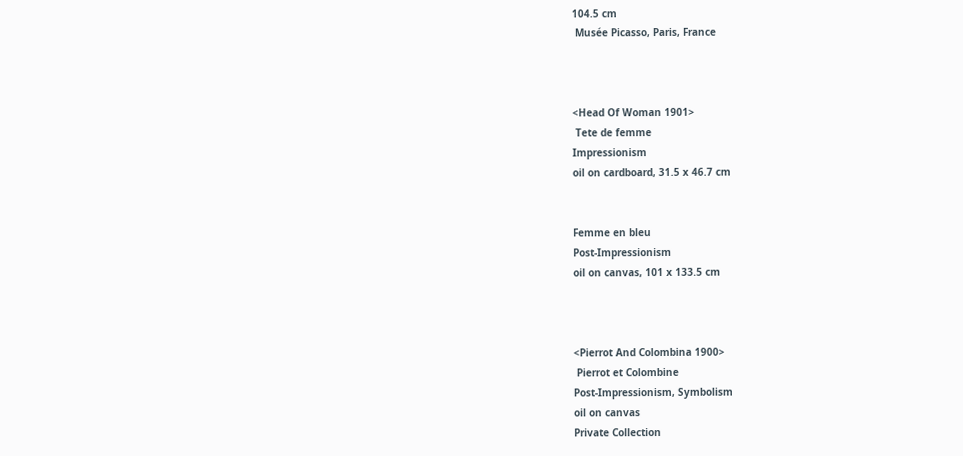104.5 cm
 Musée Picasso, Paris, France



<Head Of Woman 1901>
 Tete de femme
Impressionism
oil on cardboard, 31.5 x 46.7 cm


Femme en bleu
Post-Impressionism
oil on canvas, 101 x 133.5 cm



<Pierrot And Colombina 1900>
 Pierrot et Colombine
Post-Impressionism, Symbolism
oil on canvas
Private Collection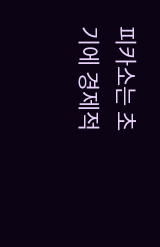피카소는 초기에 경제적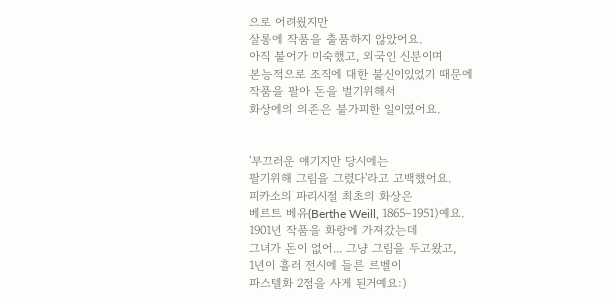으로 어려웠지만
살롱에 작품을 출품하지 않았어요.
아직 불어가 미숙했고, 외국인 신분이며
본능적으로 조직에 대한 불신이있었기 때문에
작품을 팔아 돈을 벌기위해서
화상에의 의존은 불가피한 일이였어요.


'부끄러운 얘기지만 당시에는
팔기위해 그림을 그렸다'라고 고백했어요.
피카소의 파리시절 최초의 화상은
베르트 베유(Berthe Weill, 1865–1951)예요.
1901년 작품을 화랑에 가져갔는데
그녀가 돈이 없어... 그냥 그림을 두고왔고,
1년이 흘러 전시에 들른 르벨이
파스텔화 2점을 사게 된거예요:)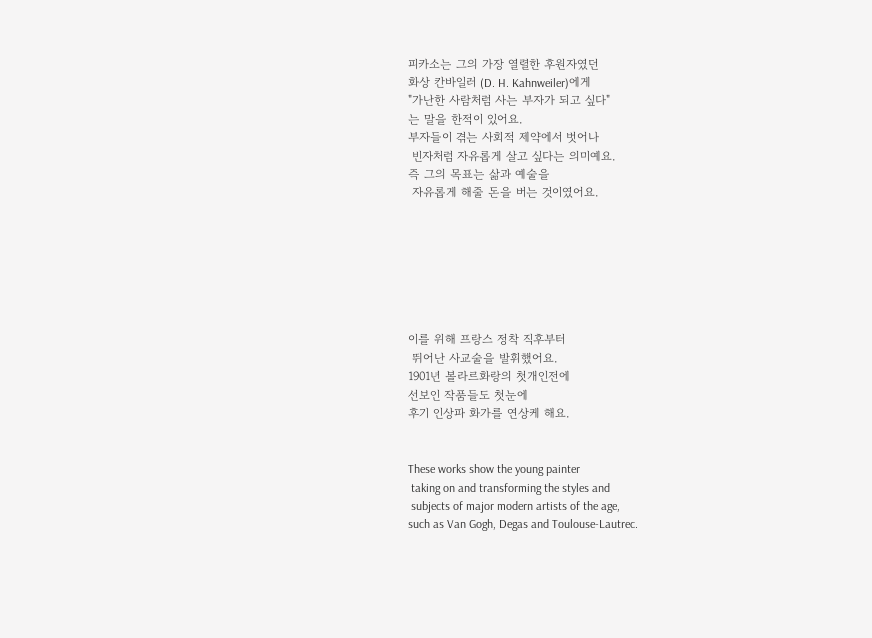피카소는 그의 가장 열렬한 후원자였던
화상 칸바일러 (D. H. Kahnweiler)에게
"가난한 사람처럼 사는 부자가 되고 싶다"
는 말을 한적이 있어요.
부자들이 겪는 사회적 제약에서 벗어나
 빈자처럼 자유롭게 살고 싶다는 의미예요.
즉 그의 목표는 삶과 예술을
 자유롭게 해줄 돈을 버는 것이였어요.







이를 위해 프랑스 정착 직후부터
 뛰어난 사교술을 발휘했어요.
1901년 볼라르화랑의 첫개인전에
선보인 작품들도 첫눈에
후기 인상파 화가를 연상케 해요.


These works show the young painter
 taking on and transforming the styles and
 subjects of major modern artists of the age,
such as Van Gogh, Degas and Toulouse-Lautrec.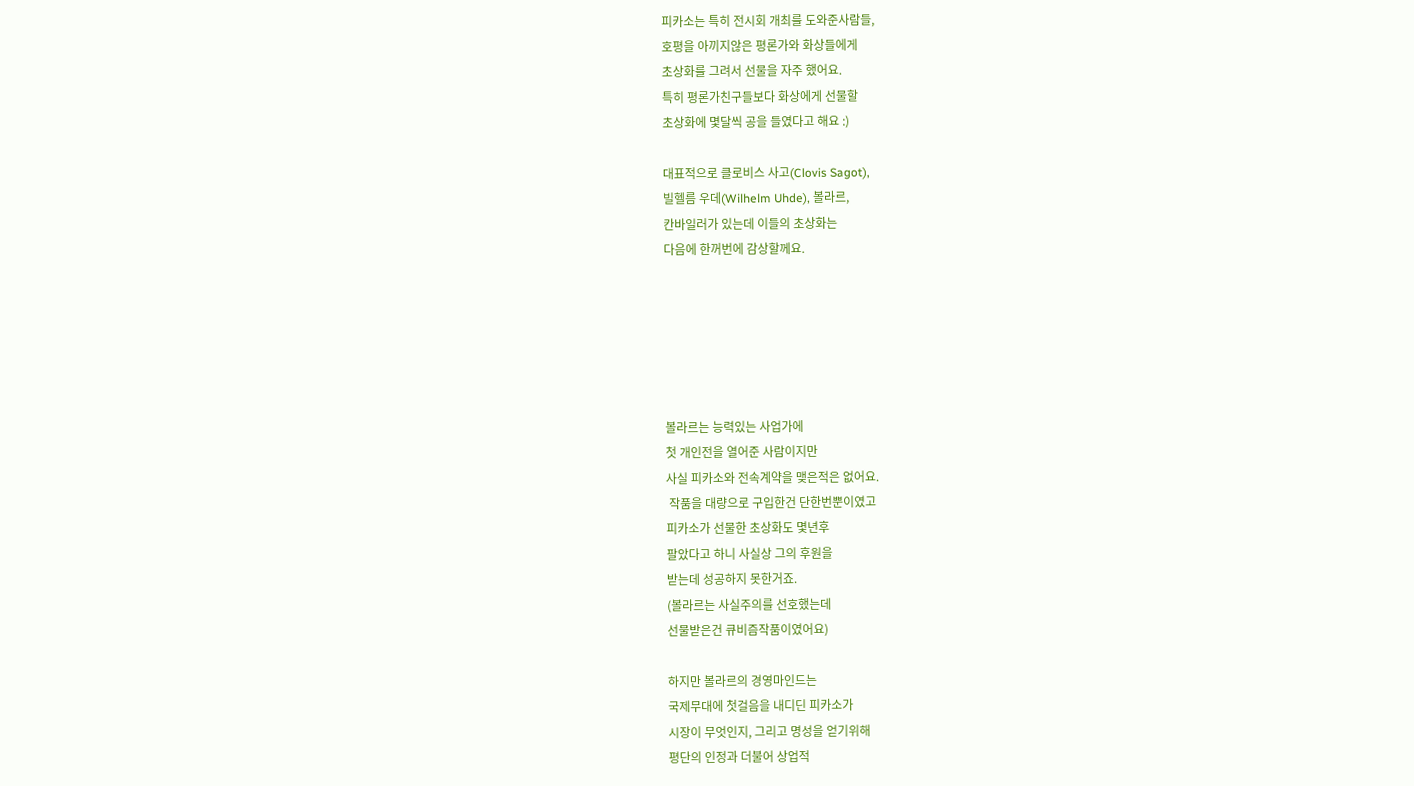피카소는 특히 전시회 개최를 도와준사람들,
호평을 아끼지않은 평론가와 화상들에게
초상화를 그려서 선물을 자주 했어요.
특히 평론가친구들보다 화상에게 선물할
초상화에 몇달씩 공을 들였다고 해요 :)

대표적으로 클로비스 사고(Clovis Sagot),
빌헬름 우데(Wilhelm Uhde), 볼라르,
칸바일러가 있는데 이들의 초상화는
다음에 한꺼번에 감상할께요.






볼라르는 능력있는 사업가에
첫 개인전을 열어준 사람이지만
사실 피카소와 전속계약을 맺은적은 없어요.
 작품을 대량으로 구입한건 단한번뿐이였고
피카소가 선물한 초상화도 몇년후
팔았다고 하니 사실상 그의 후원을
받는데 성공하지 못한거죠.
(볼라르는 사실주의를 선호했는데
선물받은건 큐비즘작품이였어요)

하지만 볼라르의 경영마인드는
국제무대에 첫걸음을 내디딘 피카소가
시장이 무엇인지, 그리고 명성을 얻기위해
평단의 인정과 더불어 상업적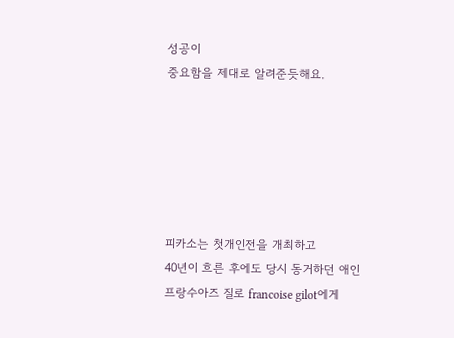성공이
중요함을 제대로 알려준듯해요.






피카소는 첫개인전을 개최하고
40년이 흐른 후에도 당시 동거하던 애인
프랑수아즈 질로 francoise gilot에게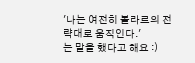'나는 여전히 볼라르의 전략대로 움직인다.'
는 말을 했다고 해요 :)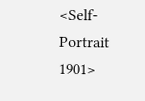<Self-Portrait 1901>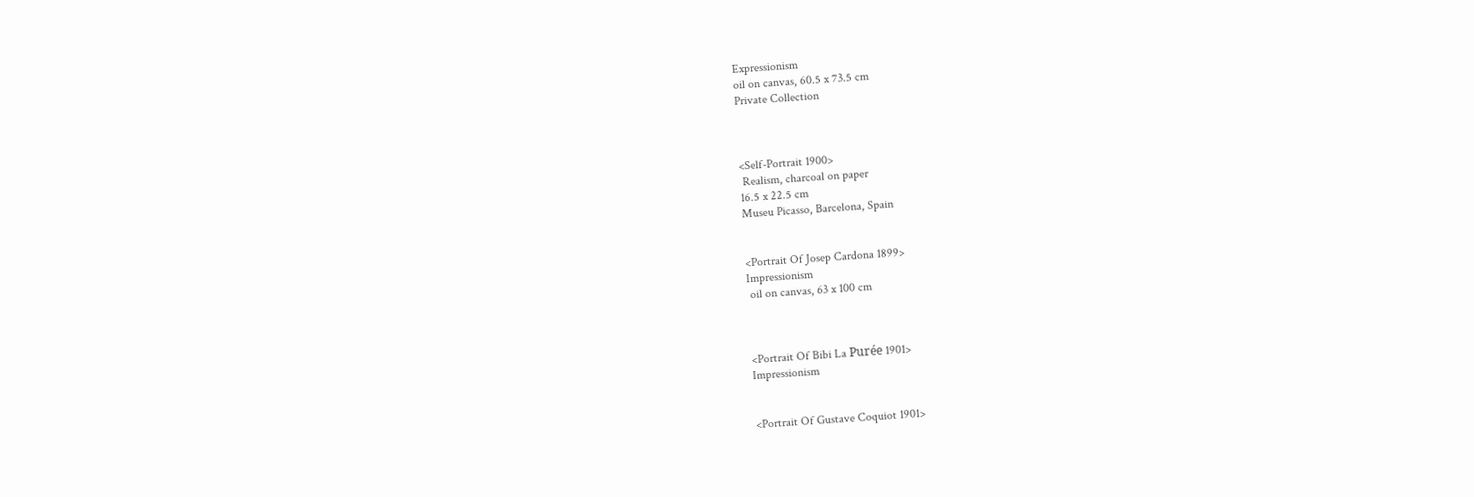Expressionism
oil on canvas, 60.5 x 73.5 cm
Private Collection



<Self-Portrait 1900>
 Realism, charcoal on paper
16.5 x 22.5 cm
Museu Picasso, Barcelona, Spain


<Portrait Of Josep Cardona 1899>
Impressionism
 oil on canvas, 63 x 100 cm



<Portrait Of Bibi La Purée 1901>
Impressionism


<Portrait Of Gustave Coquiot 1901>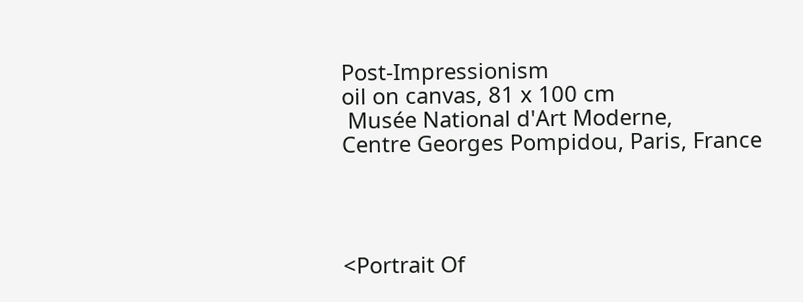Post-Impressionism
oil on canvas, 81 x 100 cm
 Musée National d'Art Moderne,
Centre Georges Pompidou, Paris, France




<Portrait Of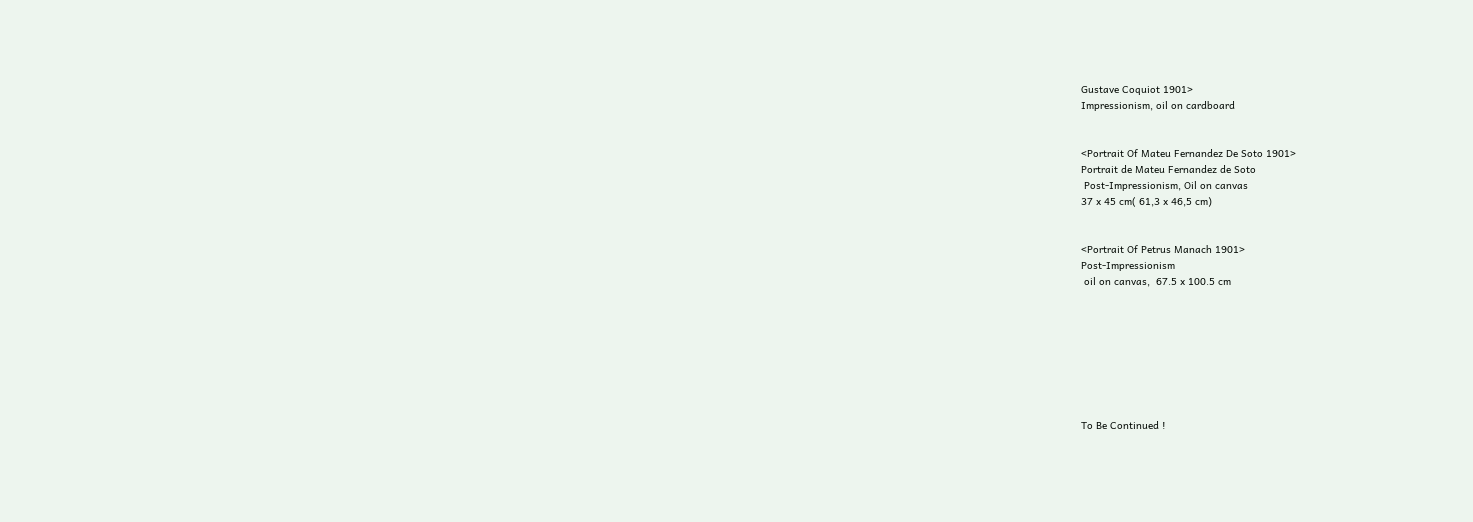Gustave Coquiot 1901>
Impressionism, oil on cardboard


<Portrait Of Mateu Fernandez De Soto 1901>
Portrait de Mateu Fernandez de Soto
 Post-Impressionism, Oil on canvas
37 x 45 cm( 61,3 x 46,5 cm)


<Portrait Of Petrus Manach 1901>
Post-Impressionism
 oil on canvas,  67.5 x 100.5 cm








To Be Continued !